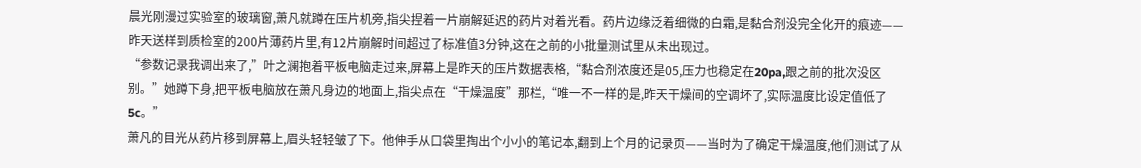晨光刚漫过实验室的玻璃窗,萧凡就蹲在压片机旁,指尖捏着一片崩解延迟的药片对着光看。药片边缘泛着细微的白霜,是黏合剂没完全化开的痕迹——昨天送样到质检室的200片薄药片里,有12片崩解时间超过了标准值3分钟,这在之前的小批量测试里从未出现过。
“参数记录我调出来了,”叶之澜抱着平板电脑走过来,屏幕上是昨天的压片数据表格,“黏合剂浓度还是05,压力也稳定在20pa,跟之前的批次没区别。”她蹲下身,把平板电脑放在萧凡身边的地面上,指尖点在“干燥温度”那栏,“唯一不一样的是,昨天干燥间的空调坏了,实际温度比设定值低了5c。”
萧凡的目光从药片移到屏幕上,眉头轻轻皱了下。他伸手从口袋里掏出个小小的笔记本,翻到上个月的记录页——当时为了确定干燥温度,他们测试了从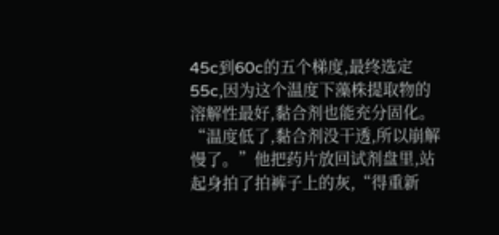45c到60c的五个梯度,最终选定55c,因为这个温度下藻株提取物的溶解性最好,黏合剂也能充分固化。“温度低了,黏合剂没干透,所以崩解慢了。”他把药片放回试剂盘里,站起身拍了拍裤子上的灰,“得重新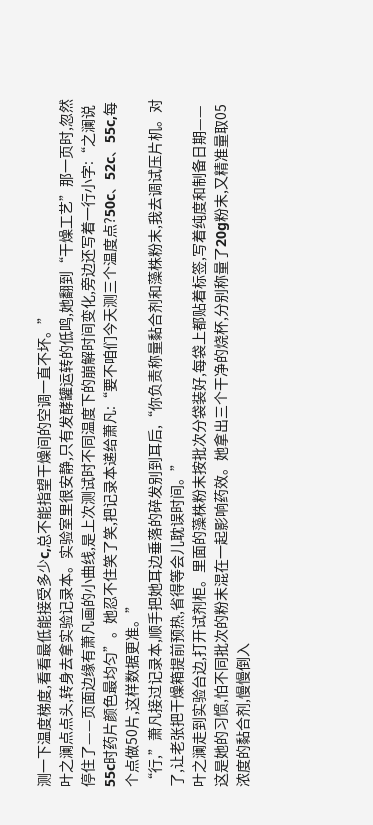测一下温度梯度,看看最低能接受多少c,总不能指望干燥间的空调一直不坏。”
叶之澜点点头,转身去拿实验记录本。实验室里很安静,只有发酵罐运转的低鸣,她翻到“干燥工艺”那一页时,忽然停住了——页面边缘有萧凡画的小曲线,是上次测试时不同温度下的崩解时间变化,旁边还写着一行小字:“之澜说55c时药片颜色最均匀”。她忍不住笑了笑,把记录本递给萧凡:“要不咱们今天测三个温度点?50c、52c、55c,每个点做50片,这样数据更准。”
“行,”萧凡接过记录本,顺手把她耳边垂落的碎发别到耳后,“你负责称量黏合剂和藻株粉末,我去调试压片机。对了,让老张把干燥箱提前预热,省得等会儿耽误时间。”
叶之澜走到实验台边,打开试剂柜。里面的藻株粉末按批次分袋装好,每袋上都贴着标签,写着纯度和制备日期——这是她的习惯,怕不同批次的粉末混在一起影响药效。她拿出三个干净的烧杯,分别称量了20g粉末,又精准量取05浓度的黏合剂,慢慢倒入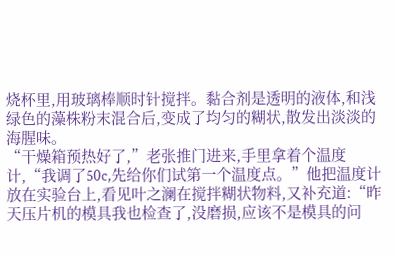烧杯里,用玻璃棒顺时针搅拌。黏合剂是透明的液体,和浅绿色的藻株粉末混合后,变成了均匀的糊状,散发出淡淡的海腥味。
“干燥箱预热好了,”老张推门进来,手里拿着个温度计,“我调了50c,先给你们试第一个温度点。”他把温度计放在实验台上,看见叶之澜在搅拌糊状物料,又补充道:“昨天压片机的模具我也检查了,没磨损,应该不是模具的问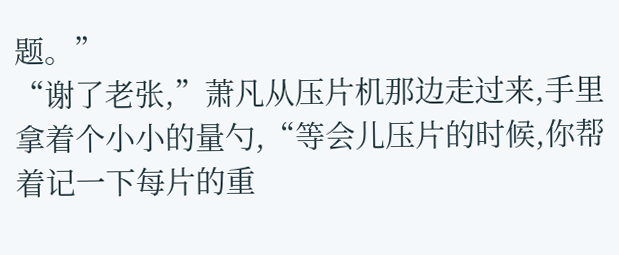题。”
“谢了老张,”萧凡从压片机那边走过来,手里拿着个小小的量勺,“等会儿压片的时候,你帮着记一下每片的重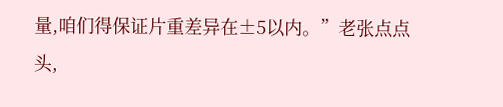量,咱们得保证片重差异在±5以内。”老张点点头,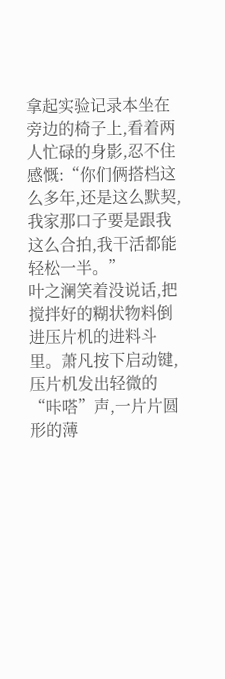拿起实验记录本坐在旁边的椅子上,看着两人忙碌的身影,忍不住感慨:“你们俩搭档这么多年,还是这么默契,我家那口子要是跟我这么合拍,我干活都能轻松一半。”
叶之澜笑着没说话,把搅拌好的糊状物料倒进压片机的进料斗里。萧凡按下启动键,压片机发出轻微的“咔嗒”声,一片片圆形的薄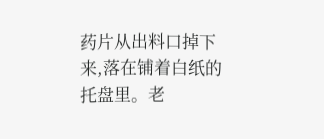药片从出料口掉下来,落在铺着白纸的托盘里。老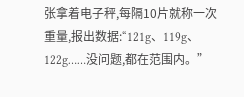张拿着电子秤,每隔10片就称一次重量,报出数据:“121g、119g、122g……没问题,都在范围内。”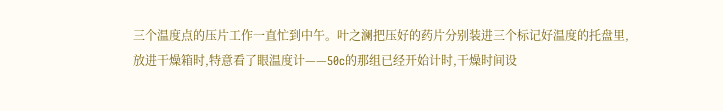三个温度点的压片工作一直忙到中午。叶之澜把压好的药片分别装进三个标记好温度的托盘里,放进干燥箱时,特意看了眼温度计——50c的那组已经开始计时,干燥时间设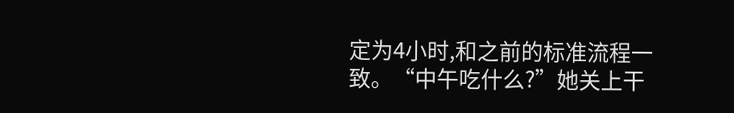定为4小时,和之前的标准流程一致。“中午吃什么?”她关上干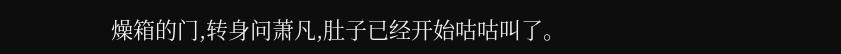燥箱的门,转身问萧凡,肚子已经开始咕咕叫了。